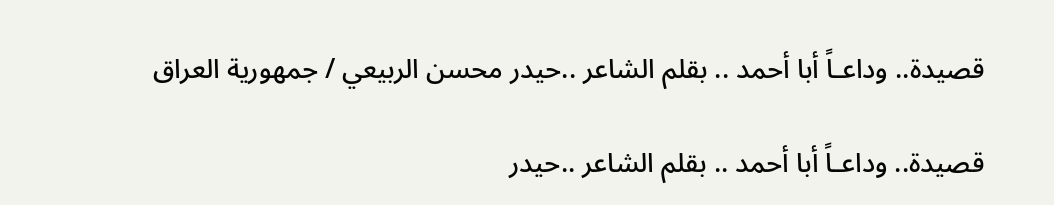قصيدة.. وداعـاً أبا أحمد .. بقلم الشاعر ..حيدر محسن الربيعي / جمهورية العراق

قصيدة.. وداعـاً أبا أحمد .. بقلم الشاعر ..حيدر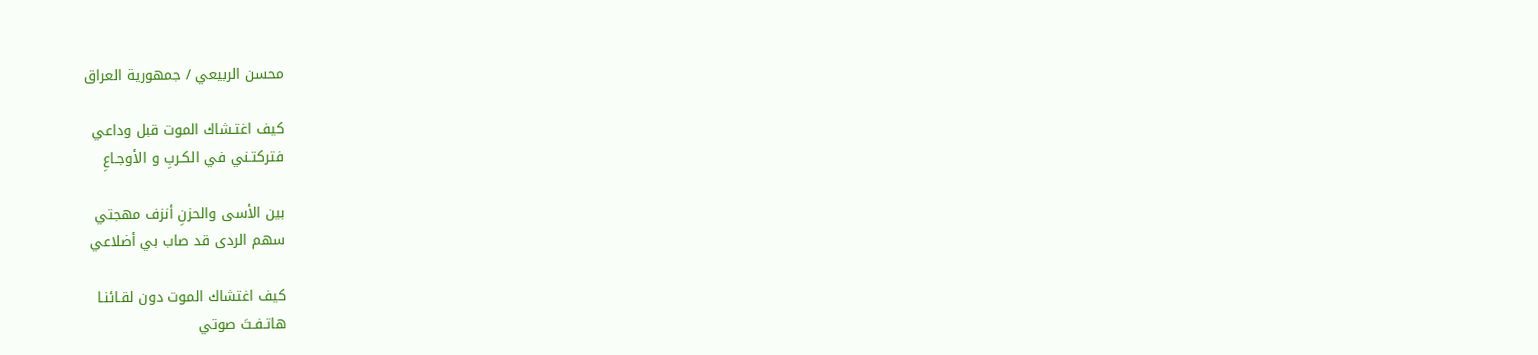محسن الربيعي / جمهورية العراق

كيف اغتـشاك الموت قبل وداعي
فتركتـني في الكـربِ و الأوجـاعِ

بين الأسى والحزنِ أنزف مهجتي
سهم الردى قد صاب بي أضلاعي

كيف اغتشاك الموت دون لقـائنـا
هاتـفـتَ صوتي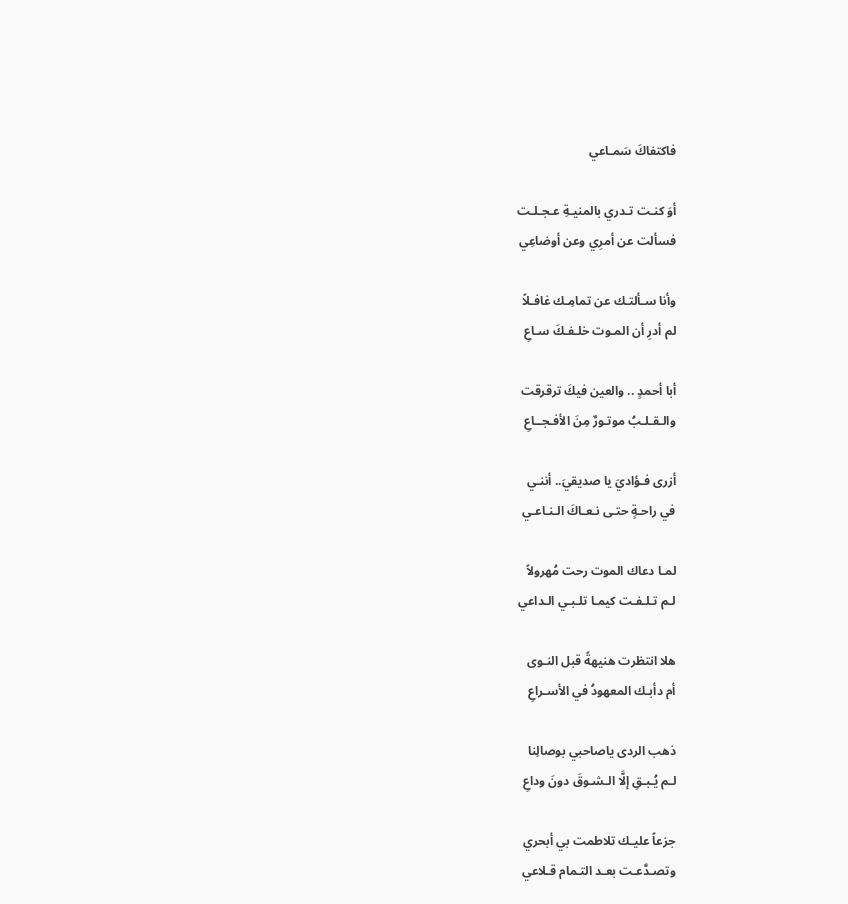فاكتفاكَ سَمـاعي

أوَ كنـت تـدري بالمنيـةِ عـجـلـت
فسألت عن أمرِي وعن أوضاعِي

وأنا سـألتـك عن تمامِـك غافـلاً
لم أدرِ أن المـوت خلـفـكَ سـاعِ

أبا أحمدٍ .. والعين فيكَ ترقرقت
والـقـلـبُ موتـورٌ مِنَ الأفـجــاعِ

أزرى فـؤاديَ يا صديقيَ.. أننـي
في راحـةٍ حتـى نـعـاكَ الـنـاعـي

لمـا دعاك الموت رحت مُهرولاً
لـم تـلـفـت كيمـا تلـبـي الـداعي

هلا انتظرت هنيهةً قبل النـوى
أم دأبـك المعهودُ في الأسـراعِ

ذهب الردى ياصاحبي بوصالِنا
لـم يُـبـقِ إلَّا الـشـوقَ دونَ وداعِ

جزعاً عليـك تلاطمت بي أبحري
وتصـدَّعـت بعـد التـمام قـلاعي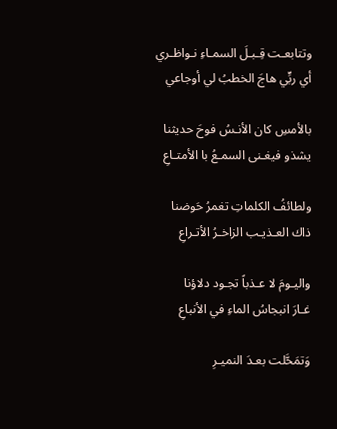وتتابعـت قِـبـلَ السمـاءِ نـواظـري
أي ربٍّي هاجَ الخطبُ لي أوجاعي

بالأمسِ كان الأنـسُ فوحَ حديثنا
يشذو فيغـنى السمـعُ با الأمتـاعِ

ولطائفُ الكلماتِ تغمرُ حَوضنا
ذاك العـذيـب الزاخـرُ الأتـراعِ

واليـومَ لا عـذباً تجـود دلاؤنا
غـارَ انبجاسُ الماءِ في الأنباعِ

وَتمَحَّلت بعـدَ النميـرِ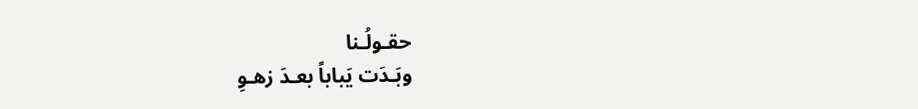حقـولُـنا
وبَـدَت يَباباً بعـدَ زهـوِ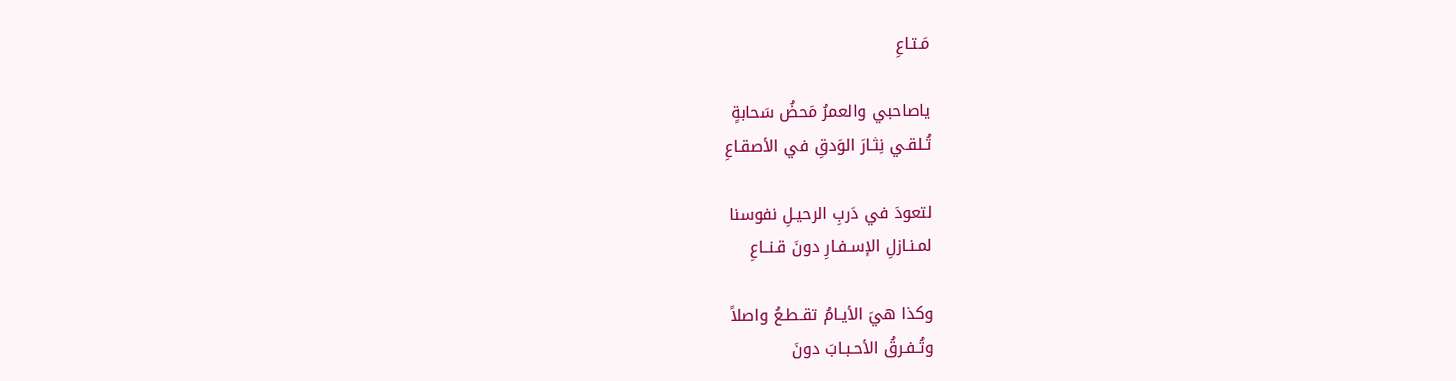مَـتـاعِ

ياصاحبي والعمرُ مَحضُ سَحابةٍ
تُـلقـي نِثـارَ الوَدقِ في الأصقـاعِ

لتعودَ في دَربِ الرحيـلِ نفوسنا
لمـنـازلِ الإسـفـارِ دونَ قـنــاعِ

وكذا هيَ الأيـامُ تقـطـعُ واصلاً
وتُـفـرقُ الأحـبـابَ دونَ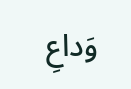وَداعِ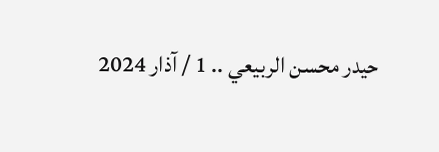حيدر محسن الربيعي .. 1 / آذار 2024